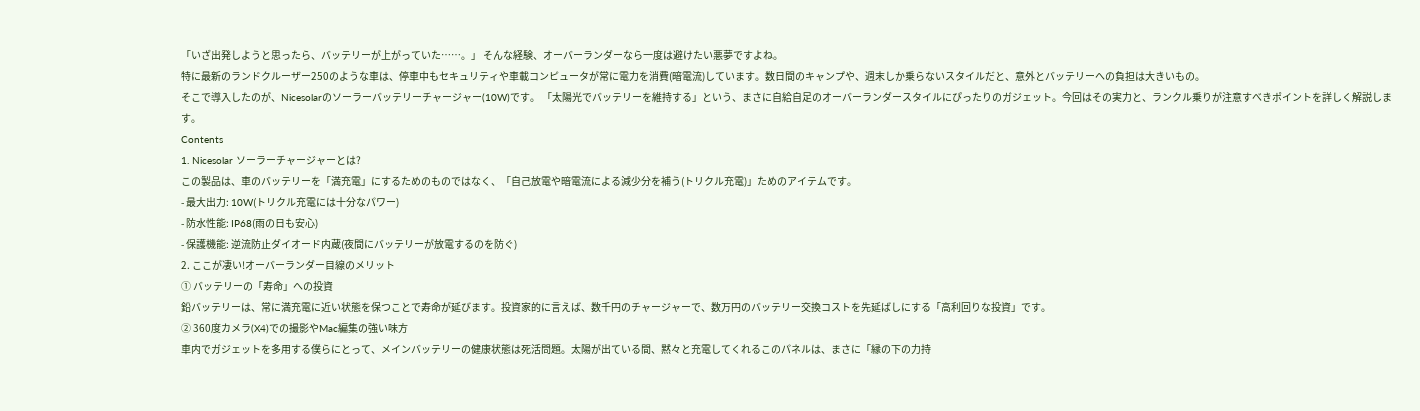「いざ出発しようと思ったら、バッテリーが上がっていた……。」 そんな経験、オーバーランダーなら一度は避けたい悪夢ですよね。
特に最新のランドクルーザー250のような車は、停車中もセキュリティや車載コンピュータが常に電力を消費(暗電流)しています。数日間のキャンプや、週末しか乗らないスタイルだと、意外とバッテリーへの負担は大きいもの。
そこで導入したのが、Nicesolarのソーラーバッテリーチャージャー(10W)です。 「太陽光でバッテリーを維持する」という、まさに自給自足のオーバーランダースタイルにぴったりのガジェット。今回はその実力と、ランクル乗りが注意すべきポイントを詳しく解説します。
Contents
1. Nicesolar ソーラーチャージャーとは?
この製品は、車のバッテリーを「満充電」にするためのものではなく、「自己放電や暗電流による減少分を補う(トリクル充電)」ためのアイテムです。
- 最大出力: 10W(トリクル充電には十分なパワー)
- 防水性能: IP68(雨の日も安心)
- 保護機能: 逆流防止ダイオード内蔵(夜間にバッテリーが放電するのを防ぐ)
2. ここが凄い!オーバーランダー目線のメリット
① バッテリーの「寿命」への投資
鉛バッテリーは、常に満充電に近い状態を保つことで寿命が延びます。投資家的に言えば、数千円のチャージャーで、数万円のバッテリー交換コストを先延ばしにする「高利回りな投資」です。
② 360度カメラ(X4)での撮影やMac編集の強い味方
車内でガジェットを多用する僕らにとって、メインバッテリーの健康状態は死活問題。太陽が出ている間、黙々と充電してくれるこのパネルは、まさに「縁の下の力持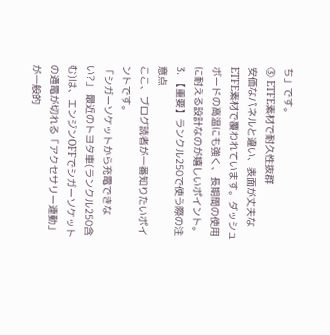ち」です。
③ ETFE素材で耐久性抜群
安価なパネルと違い、表面が丈夫なETFE素材で覆われています。ダッシュボードの高温にも強く、長期間の使用に耐える設計なのが嬉しいポイント。
3. 【重要】ランクル250で使う際の注意点
ここ、ブログ読者が一番知りたいポイントです。
「シガーソケットから充電できない?」 最近のトヨタ車(ランクル250含む)は、エンジンOFFでシガーソケットの通電が切れる「アクセサリー連動」が一般的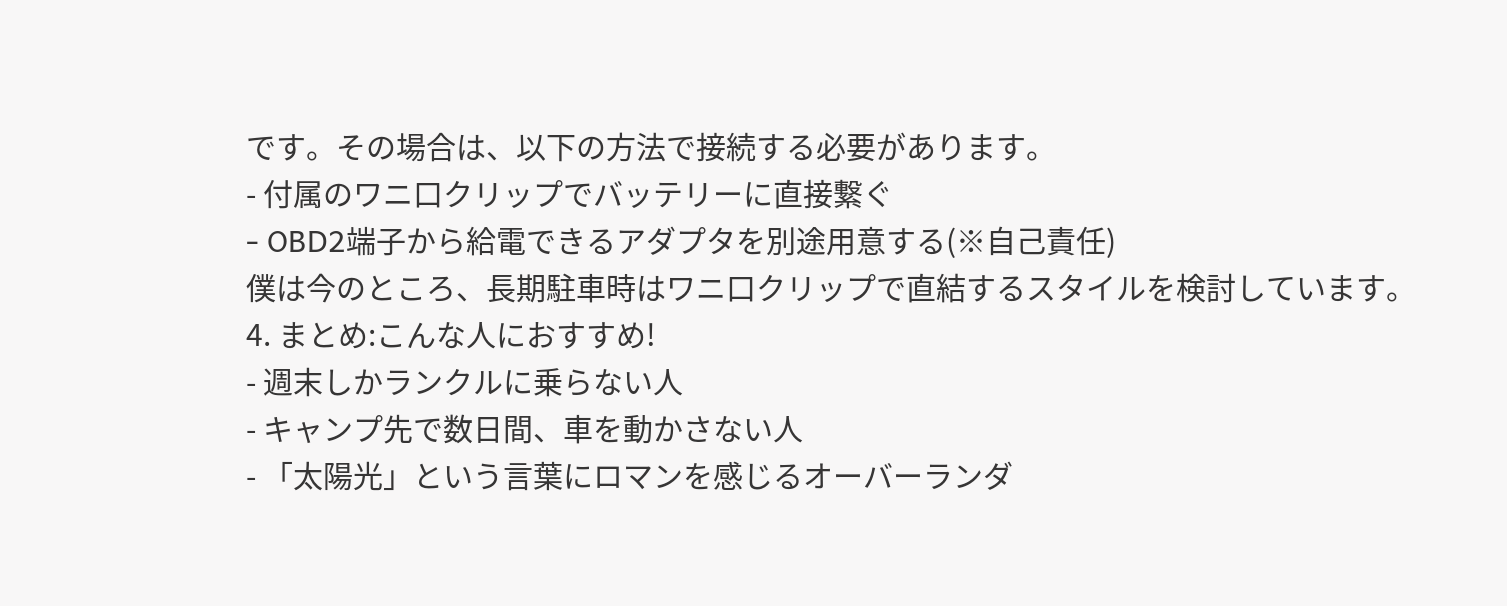です。その場合は、以下の方法で接続する必要があります。
- 付属のワニ口クリップでバッテリーに直接繋ぐ
- OBD2端子から給電できるアダプタを別途用意する(※自己責任)
僕は今のところ、長期駐車時はワニ口クリップで直結するスタイルを検討しています。
4. まとめ:こんな人におすすめ!
- 週末しかランクルに乗らない人
- キャンプ先で数日間、車を動かさない人
- 「太陽光」という言葉にロマンを感じるオーバーランダ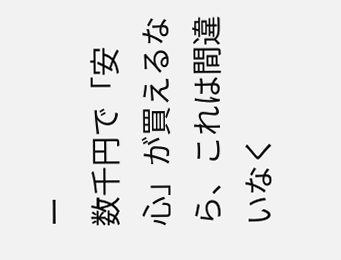ー
数千円で「安心」が買えるなら、これは間違いなく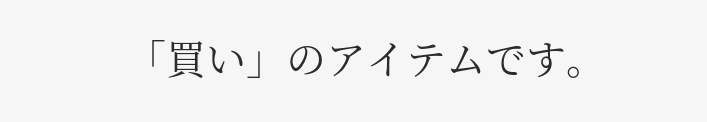「買い」のアイテムです。